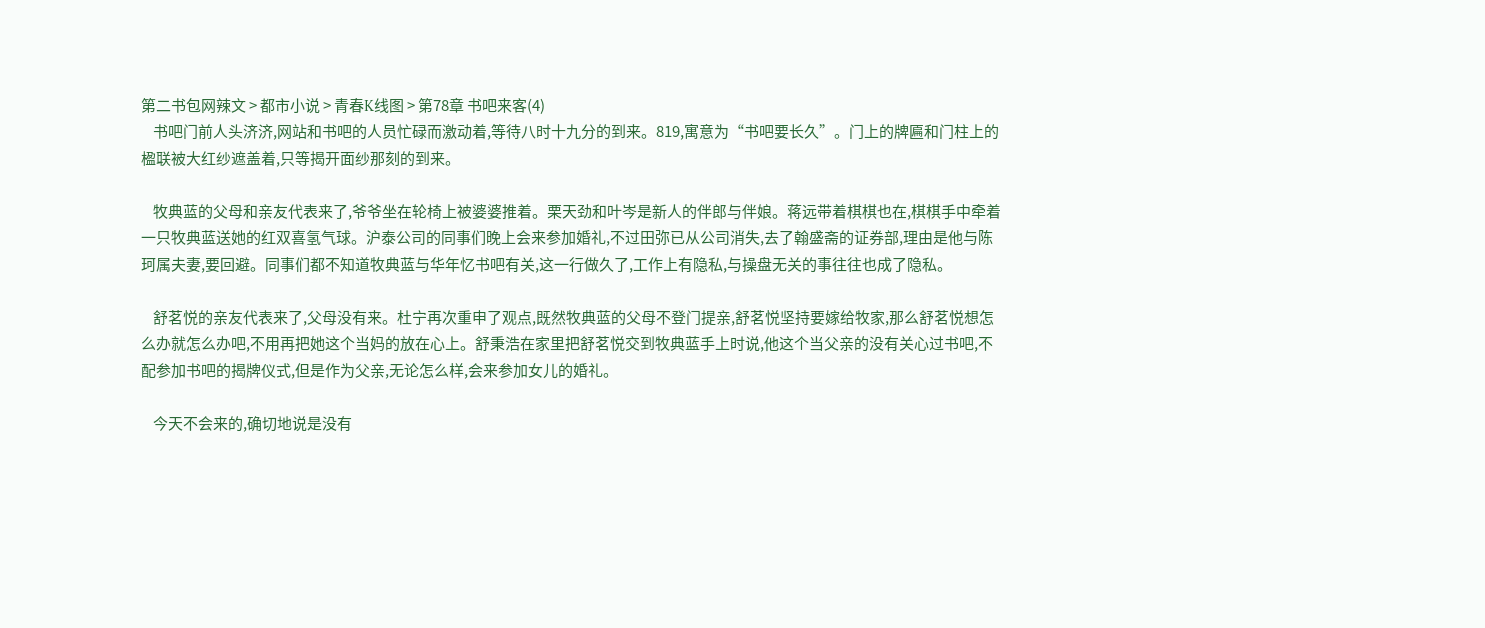第二书包网辣文 > 都市小说 > 青春K线图 > 第78章 书吧来客(4)
    书吧门前人头济济,网站和书吧的人员忙碌而激动着,等待八时十九分的到来。819,寓意为“书吧要长久”。门上的牌匾和门柱上的楹联被大红纱遮盖着,只等揭开面纱那刻的到来。

    牧典蓝的父母和亲友代表来了,爷爷坐在轮椅上被婆婆推着。栗天劲和叶岑是新人的伴郎与伴娘。蒋远带着棋棋也在,棋棋手中牵着一只牧典蓝送她的红双喜氢气球。沪泰公司的同事们晚上会来参加婚礼,不过田弥已从公司消失,去了翰盛斋的证券部,理由是他与陈珂属夫妻,要回避。同事们都不知道牧典蓝与华年忆书吧有关,这一行做久了,工作上有隐私,与操盘无关的事往往也成了隐私。

    舒茗悦的亲友代表来了,父母没有来。杜宁再次重申了观点,既然牧典蓝的父母不登门提亲,舒茗悦坚持要嫁给牧家,那么舒茗悦想怎么办就怎么办吧,不用再把她这个当妈的放在心上。舒秉浩在家里把舒茗悦交到牧典蓝手上时说,他这个当父亲的没有关心过书吧,不配参加书吧的揭牌仪式,但是作为父亲,无论怎么样,会来参加女儿的婚礼。

    今天不会来的,确切地说是没有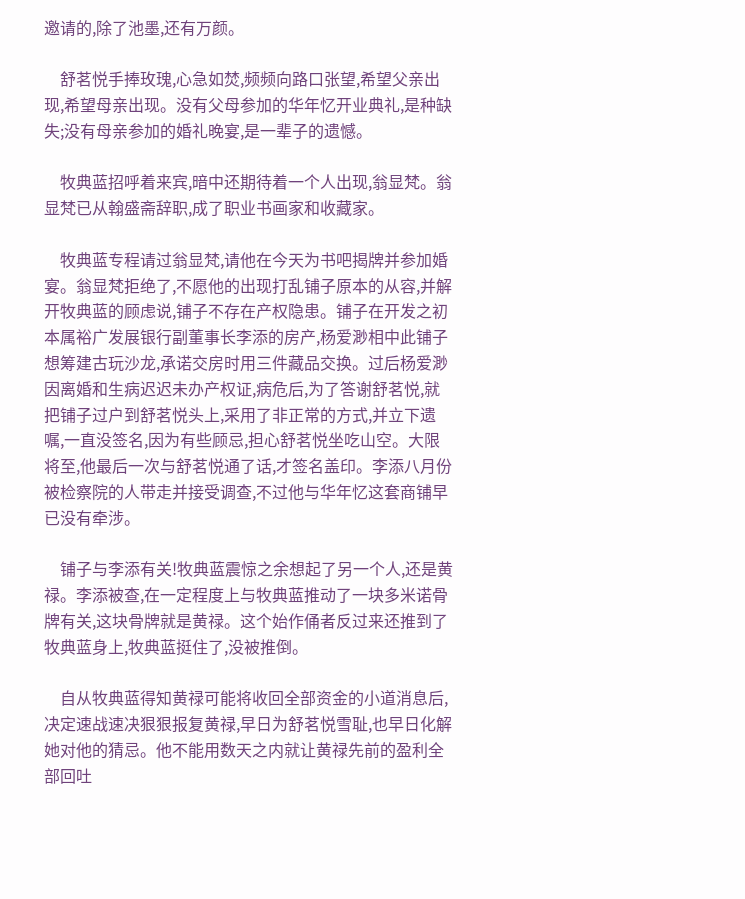邀请的,除了池墨,还有万颜。

    舒茗悦手捧玫瑰,心急如焚,频频向路口张望,希望父亲出现,希望母亲出现。没有父母参加的华年忆开业典礼,是种缺失;没有母亲参加的婚礼晚宴,是一辈子的遗憾。

    牧典蓝招呼着来宾,暗中还期待着一个人出现,翁显梵。翁显梵已从翰盛斋辞职,成了职业书画家和收藏家。

    牧典蓝专程请过翁显梵,请他在今天为书吧揭牌并参加婚宴。翁显梵拒绝了,不愿他的出现打乱铺子原本的从容,并解开牧典蓝的顾虑说,铺子不存在产权隐患。铺子在开发之初本属裕广发展银行副董事长李添的房产,杨爱渺相中此铺子想筹建古玩沙龙,承诺交房时用三件藏品交换。过后杨爱渺因离婚和生病迟迟未办产权证,病危后,为了答谢舒茗悦,就把铺子过户到舒茗悦头上,采用了非正常的方式,并立下遗嘱,一直没签名,因为有些顾忌,担心舒茗悦坐吃山空。大限将至,他最后一次与舒茗悦通了话,才签名盖印。李添八月份被检察院的人带走并接受调查,不过他与华年忆这套商铺早已没有牵涉。

    铺子与李添有关!牧典蓝震惊之余想起了另一个人,还是黄禄。李添被查,在一定程度上与牧典蓝推动了一块多米诺骨牌有关,这块骨牌就是黄禄。这个始作俑者反过来还推到了牧典蓝身上,牧典蓝挺住了,没被推倒。

    自从牧典蓝得知黄禄可能将收回全部资金的小道消息后,决定速战速决狠狠报复黄禄,早日为舒茗悦雪耻,也早日化解她对他的猜忌。他不能用数天之内就让黄禄先前的盈利全部回吐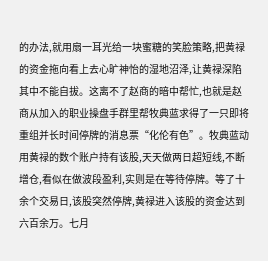的办法,就用扇一耳光给一块蜜糖的笑脸策略,把黄禄的资金拖向看上去心旷神怡的湿地沼泽,让黄禄深陷其中不能自拔。这离不了赵商的暗中帮忙,也就是赵商从加入的职业操盘手群里帮牧典蓝求得了一只即将重组并长时间停牌的消息票“化伦有色”。牧典蓝动用黄禄的数个账户持有该股,天天做两日超短线,不断增仓,看似在做波段盈利,实则是在等待停牌。等了十余个交易日,该股突然停牌,黄禄进入该股的资金达到六百余万。七月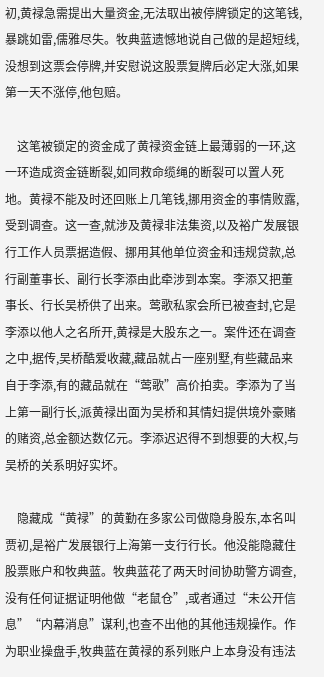初,黄禄急需提出大量资金,无法取出被停牌锁定的这笔钱,暴跳如雷,儒雅尽失。牧典蓝遗憾地说自己做的是超短线,没想到这票会停牌,并安慰说这股票复牌后必定大涨,如果第一天不涨停,他包赔。

    这笔被锁定的资金成了黄禄资金链上最薄弱的一环,这一环造成资金链断裂,如同救命缆绳的断裂可以置人死地。黄禄不能及时还回账上几笔钱,挪用资金的事情败露,受到调查。这一查,就涉及黄禄非法集资,以及裕广发展银行工作人员票据造假、挪用其他单位资金和违规贷款,总行副董事长、副行长李添由此牵涉到本案。李添又把董事长、行长吴桥供了出来。莺歌私家会所已被查封,它是李添以他人之名所开,黄禄是大股东之一。案件还在调查之中,据传,吴桥酷爱收藏,藏品就占一座别墅,有些藏品来自于李添,有的藏品就在“莺歌”高价拍卖。李添为了当上第一副行长,派黄禄出面为吴桥和其情妇提供境外豪赌的赌资,总金额达数亿元。李添迟迟得不到想要的大权,与吴桥的关系明好实坏。

    隐藏成“黄禄”的黄勤在多家公司做隐身股东,本名叫贾初,是裕广发展银行上海第一支行行长。他没能隐藏住股票账户和牧典蓝。牧典蓝花了两天时间协助警方调查,没有任何证据证明他做“老鼠仓”,或者通过“未公开信息”“内幕消息”谋利,也查不出他的其他违规操作。作为职业操盘手,牧典蓝在黄禄的系列账户上本身没有违法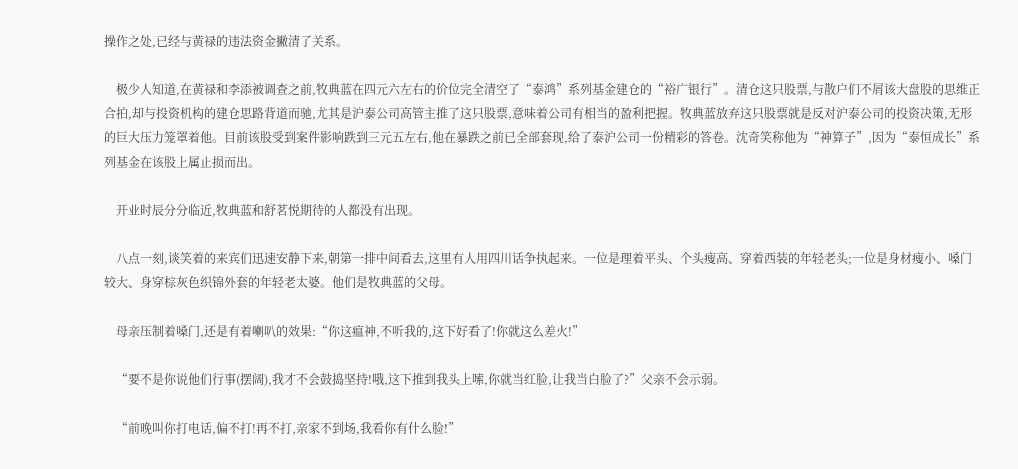操作之处,已经与黄禄的违法资金撇清了关系。

    极少人知道,在黄禄和李添被调查之前,牧典蓝在四元六左右的价位完全清空了“泰鸿”系列基金建仓的“裕广银行”。清仓这只股票,与散户们不屑该大盘股的思维正合拍,却与投资机构的建仓思路背道而驰,尤其是沪泰公司高管主推了这只股票,意味着公司有相当的盈利把握。牧典蓝放弃这只股票就是反对沪泰公司的投资决策,无形的巨大压力笼罩着他。目前该股受到案件影响跌到三元五左右,他在暴跌之前已全部套现,给了泰沪公司一份精彩的答卷。沈奇笑称他为“神算子”,因为“泰恒成长”系列基金在该股上属止损而出。

    开业时辰分分临近,牧典蓝和舒茗悦期待的人都没有出现。

    八点一刻,谈笑着的来宾们迅速安静下来,朝第一排中间看去,这里有人用四川话争执起来。一位是理着平头、个头瘦高、穿着西装的年轻老头;一位是身材瘦小、嗓门较大、身穿棕灰色织锦外套的年轻老太婆。他们是牧典蓝的父母。

    母亲压制着嗓门,还是有着喇叭的效果:“你这瘟神,不听我的,这下好看了!你就这么差火!”

    “要不是你说他们行事(摆阔),我才不会鼓捣坚持!哦,这下推到我头上嗦,你就当红脸,让我当白脸了?”父亲不会示弱。

    “前晚叫你打电话,偏不打!再不打,亲家不到场,我看你有什么脸!”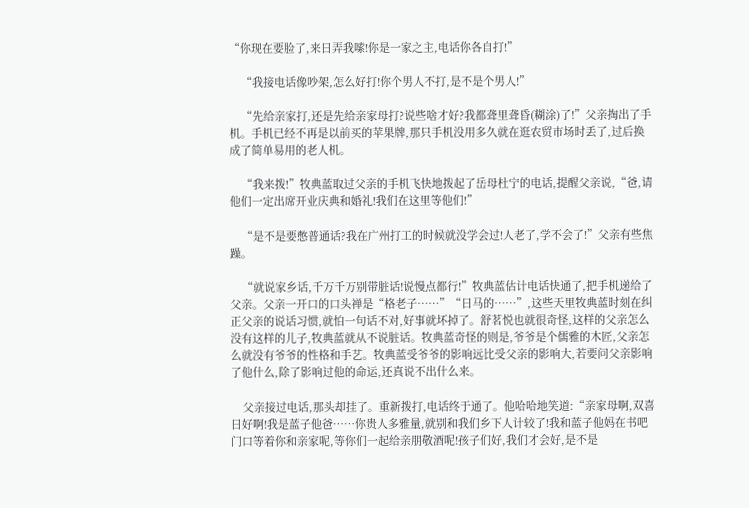“你现在要脸了,来日弄我嗦!你是一家之主,电话你各自打!”

    “我接电话像吵架,怎么好打!你个男人不打,是不是个男人!”

    “先给亲家打,还是先给亲家母打?说些啥才好?我都聋里聋昏(糊涂)了!”父亲掏出了手机。手机已经不再是以前买的苹果牌,那只手机没用多久就在逛农贸市场时丢了,过后换成了简单易用的老人机。

    “我来拨!”牧典蓝取过父亲的手机飞快地拨起了岳母杜宁的电话,提醒父亲说,“爸,请他们一定出席开业庆典和婚礼!我们在这里等他们!”

    “是不是要憋普通话?我在广州打工的时候就没学会过!人老了,学不会了!”父亲有些焦躁。

    “就说家乡话,千万千万别带脏话!说慢点都行!”牧典蓝估计电话快通了,把手机递给了父亲。父亲一开口的口头禅是“格老子……”“日马的……”,这些天里牧典蓝时刻在纠正父亲的说话习惯,就怕一句话不对,好事就坏掉了。舒茗悦也就很奇怪,这样的父亲怎么没有这样的儿子,牧典蓝就从不说脏话。牧典蓝奇怪的则是,爷爷是个儒雅的木匠,父亲怎么就没有爷爷的性格和手艺。牧典蓝受爷爷的影响远比受父亲的影响大,若要问父亲影响了他什么,除了影响过他的命运,还真说不出什么来。

    父亲接过电话,那头却挂了。重新拨打,电话终于通了。他哈哈地笑道:“亲家母啊,双喜日好啊!我是蓝子他爸……你贵人多雅量,就别和我们乡下人计较了!我和蓝子他妈在书吧门口等着你和亲家呢,等你们一起给亲朋敬酒呢!孩子们好,我们才会好,是不是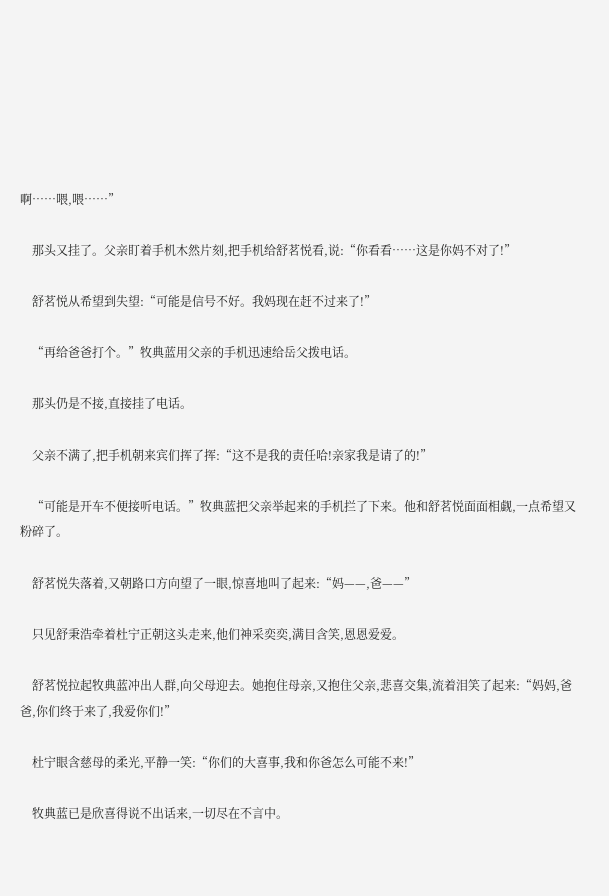啊……喂,喂……”

    那头又挂了。父亲盯着手机木然片刻,把手机给舒茗悦看,说:“你看看……这是你妈不对了!”

    舒茗悦从希望到失望:“可能是信号不好。我妈现在赶不过来了!”

    “再给爸爸打个。”牧典蓝用父亲的手机迅速给岳父拨电话。

    那头仍是不接,直接挂了电话。

    父亲不满了,把手机朝来宾们挥了挥:“这不是我的责任哈!亲家我是请了的!”

    “可能是开车不便接听电话。”牧典蓝把父亲举起来的手机拦了下来。他和舒茗悦面面相觑,一点希望又粉碎了。

    舒茗悦失落着,又朝路口方向望了一眼,惊喜地叫了起来:“妈——,爸——”

    只见舒秉浩牵着杜宁正朝这头走来,他们神采奕奕,满目含笑,恩恩爱爱。

    舒茗悦拉起牧典蓝冲出人群,向父母迎去。她抱住母亲,又抱住父亲,悲喜交集,流着泪笑了起来:“妈妈,爸爸,你们终于来了,我爱你们!”

    杜宁眼含慈母的柔光,平静一笑:“你们的大喜事,我和你爸怎么可能不来!”

    牧典蓝已是欣喜得说不出话来,一切尽在不言中。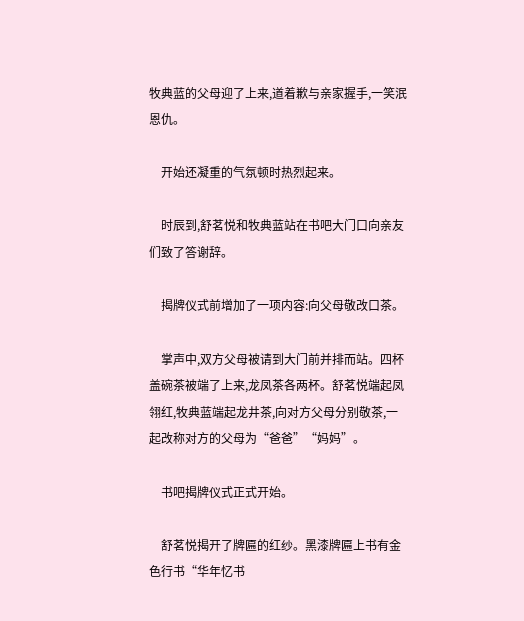牧典蓝的父母迎了上来,道着歉与亲家握手,一笑泯恩仇。

    开始还凝重的气氛顿时热烈起来。

    时辰到,舒茗悦和牧典蓝站在书吧大门口向亲友们致了答谢辞。

    揭牌仪式前增加了一项内容:向父母敬改口茶。

    掌声中,双方父母被请到大门前并排而站。四杯盖碗茶被端了上来,龙凤茶各两杯。舒茗悦端起凤翎红,牧典蓝端起龙井茶,向对方父母分别敬茶,一起改称对方的父母为“爸爸”“妈妈”。

    书吧揭牌仪式正式开始。

    舒茗悦揭开了牌匾的红纱。黑漆牌匾上书有金色行书“华年忆书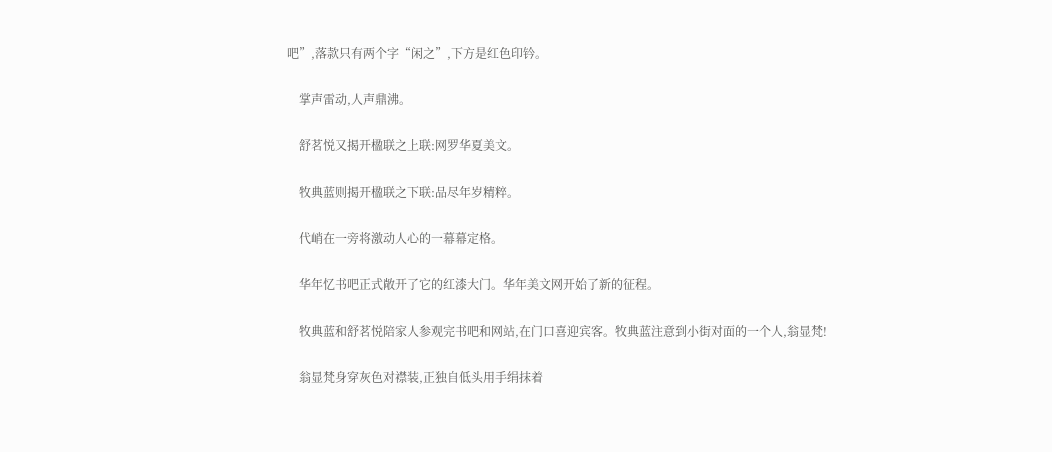吧”,落款只有两个字“闲之”,下方是红色印钤。

    掌声雷动,人声鼎沸。

    舒茗悦又揭开楹联之上联:网罗华夏美文。

    牧典蓝则揭开楹联之下联:品尽年岁精粹。

    代峭在一旁将激动人心的一幕幕定格。

    华年忆书吧正式敞开了它的红漆大门。华年美文网开始了新的征程。

    牧典蓝和舒茗悦陪家人参观完书吧和网站,在门口喜迎宾客。牧典蓝注意到小街对面的一个人,翁显梵!

    翁显梵身穿灰色对襟装,正独自低头用手绢抹着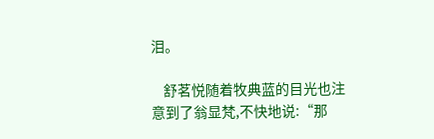泪。

    舒茗悦随着牧典蓝的目光也注意到了翁显梵,不快地说:“那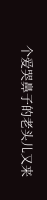个爱哭鼻子的老头儿又来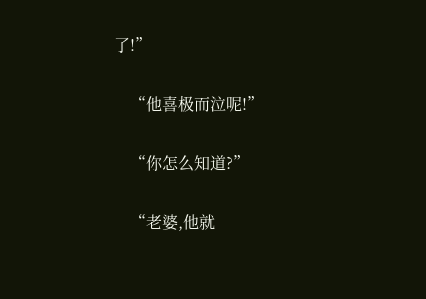了!”

    “他喜极而泣呢!”

    “你怎么知道?”

    “老婆,他就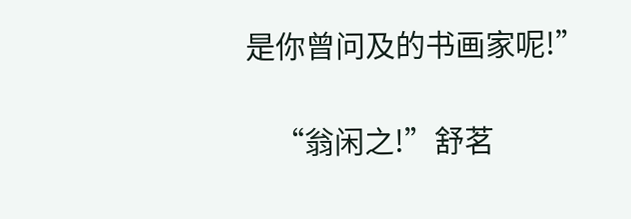是你曾问及的书画家呢!”

    “翁闲之!”舒茗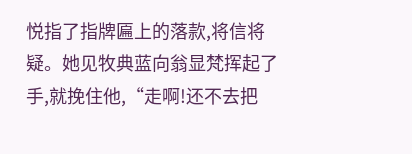悦指了指牌匾上的落款,将信将疑。她见牧典蓝向翁显梵挥起了手,就挽住他,“走啊!还不去把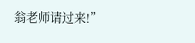翁老师请过来!”